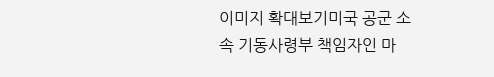이미지 확대보기미국 공군 소속 기동사령부 책임자인 마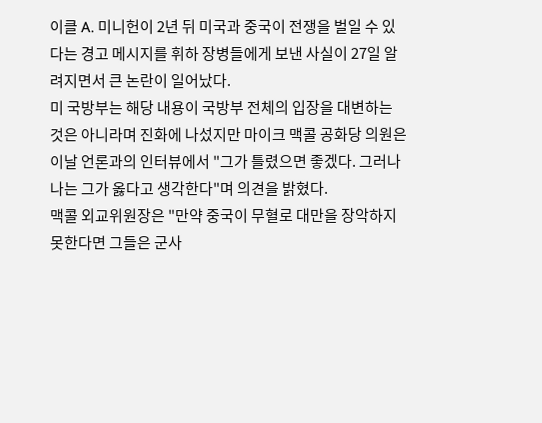이클 A. 미니헌이 2년 뒤 미국과 중국이 전쟁을 벌일 수 있다는 경고 메시지를 휘하 장병들에게 보낸 사실이 27일 알려지면서 큰 논란이 일어났다.
미 국방부는 해당 내용이 국방부 전체의 입장을 대변하는 것은 아니라며 진화에 나섰지만 마이크 맥콜 공화당 의원은 이날 언론과의 인터뷰에서 "그가 틀렸으면 좋겠다. 그러나 나는 그가 옳다고 생각한다"며 의견을 밝혔다.
맥콜 외교위원장은 "만약 중국이 무혈로 대만을 장악하지 못한다면 그들은 군사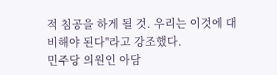적 침공을 하게 될 것. 우리는 이것에 대비해야 된다"라고 강조했다.
민주당 의원인 아담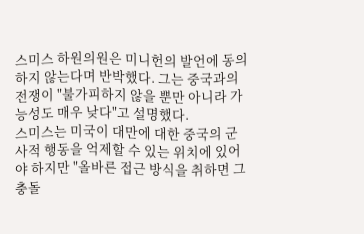스미스 하원의원은 미니헌의 발언에 동의하지 않는다며 반박했다. 그는 중국과의 전쟁이 "불가피하지 않을 뿐만 아니라 가능성도 매우 낮다"고 설명했다.
스미스는 미국이 대만에 대한 중국의 군사적 행동을 억제할 수 있는 위치에 있어야 하지만 "올바른 접근 방식을 취하면 그 충돌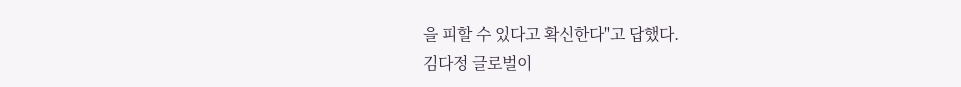을 피할 수 있다고 확신한다"고 답했다.
김다정 글로벌이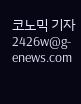코노믹 기자 2426w@g-enews.com